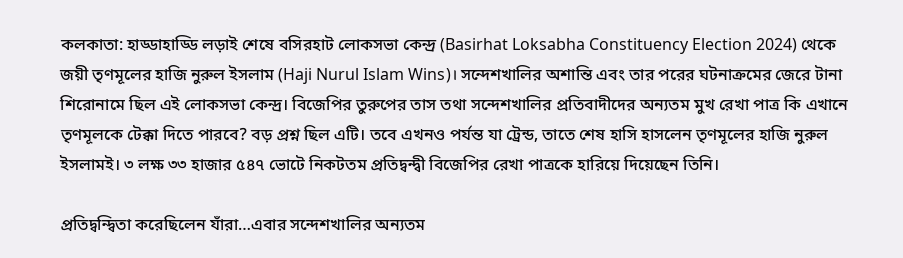কলকাতা: হাড্ডাহাড্ডি লড়াই শেষে বসিরহাট লোকসভা কেন্দ্র (Basirhat Loksabha Constituency Election 2024) থেকে জয়ী তৃণমূলের হাজি নুরুল ইসলাম (Haji Nurul Islam Wins)। সন্দেশখালির অশান্তি এবং তার পরের ঘটনাক্রমের জেরে টানা শিরোনামে ছিল এই লোকসভা কেন্দ্র। বিজেপির তুরুপের তাস তথা সন্দেশখালির প্রতিবাদীদের অন্যতম মুখ রেখা পাত্র কি এখানে তৃণমূলকে টেক্কা দিতে পারবে? বড় প্রশ্ন ছিল এটি। তবে এখনও পর্যন্ত যা ট্রেন্ড, তাতে শেষ হাসি হাসলেন তৃণমূলের হাজি নুরুল ইসলামই। ৩ লক্ষ ৩৩ হাজার ৫৪৭ ভোটে নিকটতম প্রতিদ্বন্দ্বী বিজেপির রেখা পাত্রকে হারিয়ে দিয়েছেন তিনি।

প্রতিদ্বন্দ্বিতা করেছিলেন যাঁরা…এবার সন্দেশখালির অন্যতম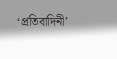‘প্রতিবাদিনী’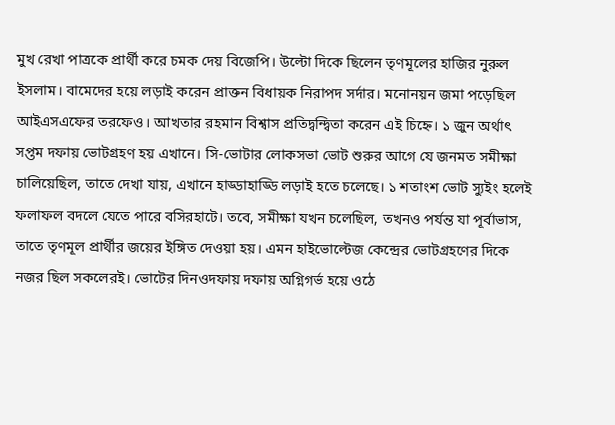মুখ রেখা পাত্রকে প্রার্থী করে চমক দেয় বিজেপি। উল্টো দিকে ছিলেন তৃণমূলের হাজির নুরুল ইসলাম। বামেদের হয়ে লড়াই করেন প্রাক্তন বিধায়ক নিরাপদ সর্দার। মনোনয়ন জমা পড়েছিল আইএসএফের তরফেও। আখতার রহমান বিশ্বাস প্রতিদ্বন্দ্বিতা করেন এই চিহ্নে। ১ জুন অর্থাৎ সপ্তম দফায় ভোটগ্রহণ হয় এখানে। সি-ভোটার লোকসভা ভোট শুরুর আগে যে জনমত সমীক্ষা চালিয়েছিল, তাতে দেখা যায়, এখানে হাড্ডাহাড্ডি লড়াই হতে চলেছে। ১ শতাংশ ভোট স্যুইং হলেই ফলাফল বদলে যেতে পারে বসিরহাটে। তবে, সমীক্ষা যখন চলেছিল, তখনও পর্যন্ত যা পূর্বাভাস, তাতে তৃণমূল প্রার্থীর জয়ের ইঙ্গিত দেওয়া হয়। এমন হাইভোল্টেজ কেন্দ্রের ভোটগ্রহণের দিকে নজর ছিল সকলেরই। ভোটের দিনওদফায় দফায় অগ্নিগর্ভ হয়ে ওঠে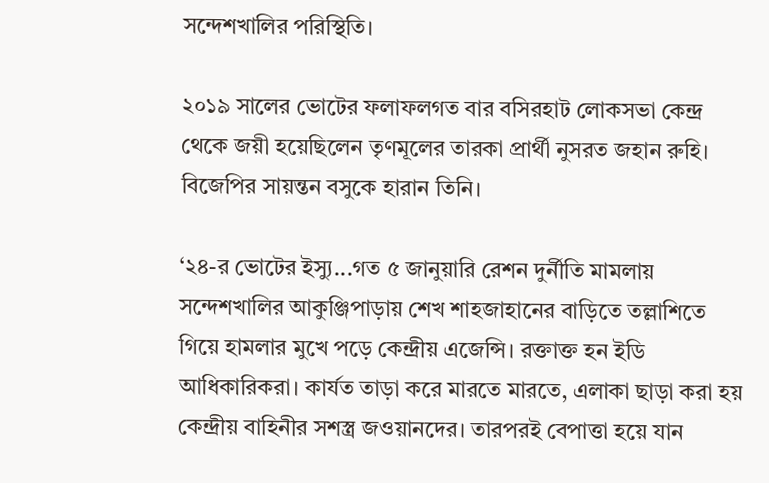সন্দেশখালির পরিস্থিতি।

২০১৯ সালের ভোটের ফলাফলগত বার বসিরহাট লোকসভা কেন্দ্র থেকে জয়ী হয়েছিলেন তৃণমূলের তারকা প্রার্থী নুসরত জহান রুহি। বিজেপির সায়ন্তন বসুকে হারান তিনি।

‘২৪-র ভোটের ইস্যু...গত ৫ জানুয়ারি রেশন দুর্নীতি মামলায় সন্দেশখালির আকুঞ্জিপাড়ায় শেখ শাহজাহানের বাড়িতে তল্লাশিতে গিয়ে হামলার মুখে পড়ে কেন্দ্রীয় এজেন্সি। রক্তাক্ত হন ইডি আধিকারিকরা। কার্যত তাড়া করে মারতে মারতে, এলাকা ছাড়া করা হয় কেন্দ্রীয় বাহিনীর সশস্ত্র জওয়ানদের। তারপরই বেপাত্তা হয়ে যান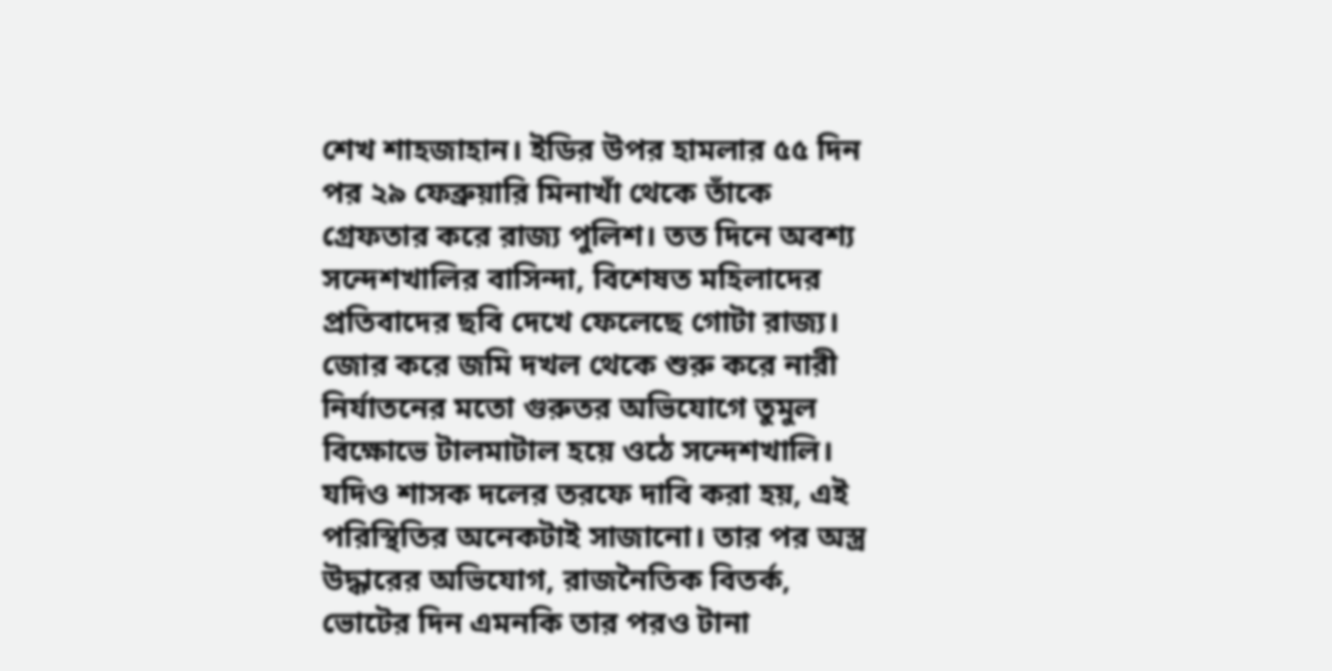শেখ শাহজাহান। ইডির উপর হামলার ৫৫ দিন পর ২৯ ফেব্রুয়ারি মিনাখাঁ থেকে তাঁকে গ্রেফতার করে রাজ্য পুলিশ। তত দিনে অবশ্য সন্দেশখালির বাসিন্দা, বিশেষত মহিলাদের প্রতিবাদের ছবি দেখে ফেলেছে গোটা রাজ্য। জোর করে জমি দখল থেকে শুরু করে নারী নির্যাতনের মতো গুরুতর অভিযোগে তুমুল বিক্ষোভে টালমাটাল হয়ে ওঠে সন্দেশখালি। যদিও শাসক দলের তরফে দাবি করা হয়, এই পরিস্থিতির অনেকটাই সাজানো। তার পর অস্ত্র উদ্ধারের অভিযোগ, রাজনৈতিক বিতর্ক, ভোটের দিন এমনকি তার পরও টানা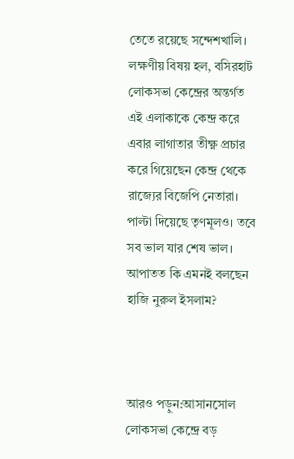তেতে রয়েছে সন্দেশখালি। লক্ষণীয় বিষয় হল, বসিরহাট লোকসভা কেন্দ্রের অন্তর্গত এই এলাকাকে কেন্দ্র করে এবার লাগাতার তীক্ষ্ণ প্রচার করে গিয়েছেন কেন্দ্র থেকে রাজ্যের বিজেপি নেতারা। পাল্টা দিয়েছে তৃণমূলও। তবে সব ভাল যার শেষ ভাল। আপাতত কি এমনই বলছেন হাজি নুরুল ইসলাম?



আরও পড়ুন:আসানসোল লোকসভা কেন্দ্রে বড়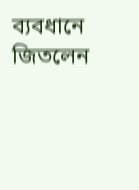ব্যবধানে জিতলেন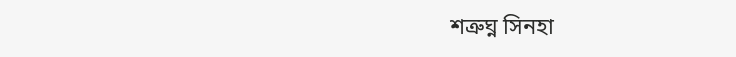শত্রুঘ্ন সিনহা